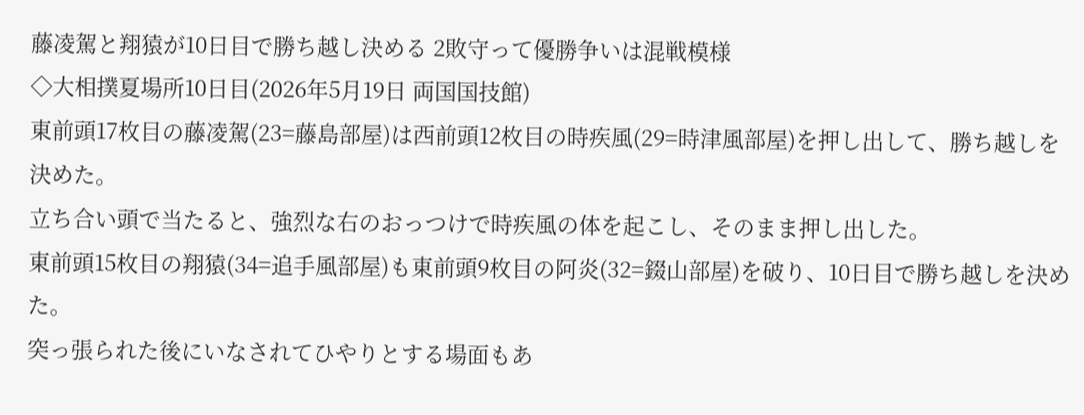藤凌駕と翔猿が10日目で勝ち越し決める 2敗守って優勝争いは混戦模様
◇大相撲夏場所10日目(2026年5月19日 両国国技館)
東前頭17枚目の藤凌駕(23=藤島部屋)は西前頭12枚目の時疾風(29=時津風部屋)を押し出して、勝ち越しを決めた。
立ち合い頭で当たると、強烈な右のおっつけで時疾風の体を起こし、そのまま押し出した。
東前頭15枚目の翔猿(34=追手風部屋)も東前頭9枚目の阿炎(32=錣山部屋)を破り、10日目で勝ち越しを決めた。
突っ張られた後にいなされてひやりとする場面もあ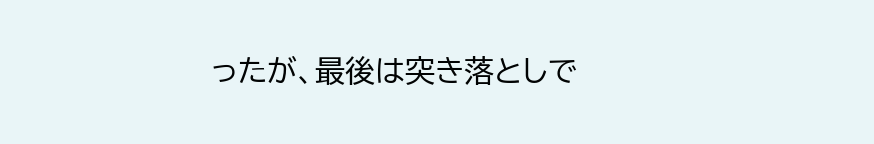ったが、最後は突き落としで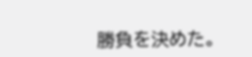勝負を決めた。